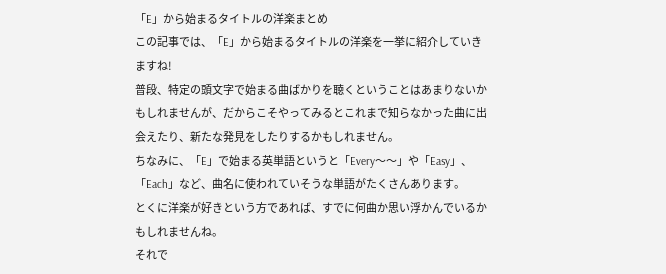「E」から始まるタイトルの洋楽まとめ
この記事では、「E」から始まるタイトルの洋楽を一挙に紹介していきますね!
普段、特定の頭文字で始まる曲ばかりを聴くということはあまりないかもしれませんが、だからこそやってみるとこれまで知らなかった曲に出会えたり、新たな発見をしたりするかもしれません。
ちなみに、「E」で始まる英単語というと「Every〜〜」や「Easy」、「Each」など、曲名に使われていそうな単語がたくさんあります。
とくに洋楽が好きという方であれば、すでに何曲か思い浮かんでいるかもしれませんね。
それで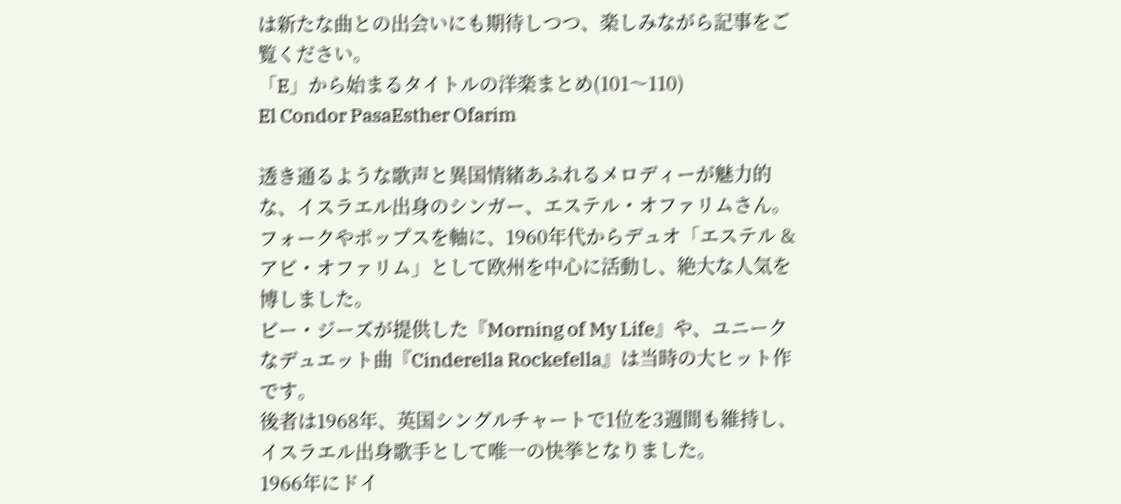は新たな曲との出会いにも期待しつつ、楽しみながら記事をご覧ください。
「E」から始まるタイトルの洋楽まとめ(101〜110)
El Condor PasaEsther Ofarim

透き通るような歌声と異国情緒あふれるメロディーが魅力的な、イスラエル出身のシンガー、エステル・オファリムさん。
フォークやポップスを軸に、1960年代からデュオ「エステル & アビ・オファリム」として欧州を中心に活動し、絶大な人気を博しました。
ビー・ジーズが提供した『Morning of My Life』や、ユニークなデュエット曲『Cinderella Rockefella』は当時の大ヒット作です。
後者は1968年、英国シングルチャートで1位を3週間も維持し、イスラエル出身歌手として唯一の快挙となりました。
1966年にドイ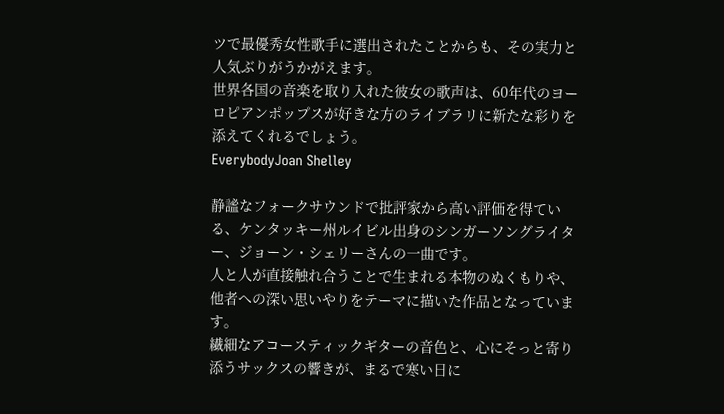ツで最優秀女性歌手に選出されたことからも、その実力と人気ぶりがうかがえます。
世界各国の音楽を取り入れた彼女の歌声は、60年代のヨーロピアンポップスが好きな方のライブラリに新たな彩りを添えてくれるでしょう。
EverybodyJoan Shelley

静謐なフォークサウンドで批評家から高い評価を得ている、ケンタッキー州ルイビル出身のシンガーソングライター、ジョーン・シェリーさんの一曲です。
人と人が直接触れ合うことで生まれる本物のぬくもりや、他者への深い思いやりをテーマに描いた作品となっています。
繊細なアコースティックギターの音色と、心にそっと寄り添うサックスの響きが、まるで寒い日に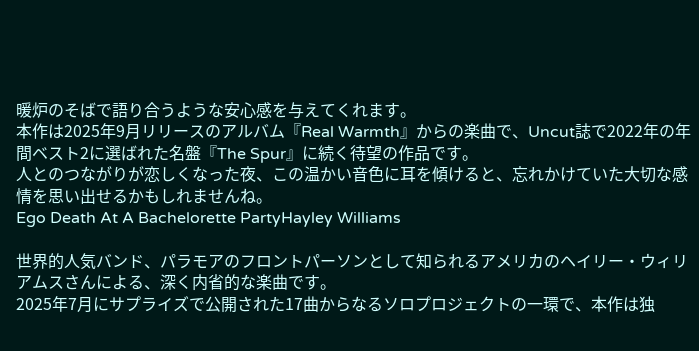暖炉のそばで語り合うような安心感を与えてくれます。
本作は2025年9月リリースのアルバム『Real Warmth』からの楽曲で、Uncut誌で2022年の年間ベスト2に選ばれた名盤『The Spur』に続く待望の作品です。
人とのつながりが恋しくなった夜、この温かい音色に耳を傾けると、忘れかけていた大切な感情を思い出せるかもしれませんね。
Ego Death At A Bachelorette PartyHayley Williams

世界的人気バンド、パラモアのフロントパーソンとして知られるアメリカのヘイリー・ウィリアムスさんによる、深く内省的な楽曲です。
2025年7月にサプライズで公開された17曲からなるソロプロジェクトの一環で、本作は独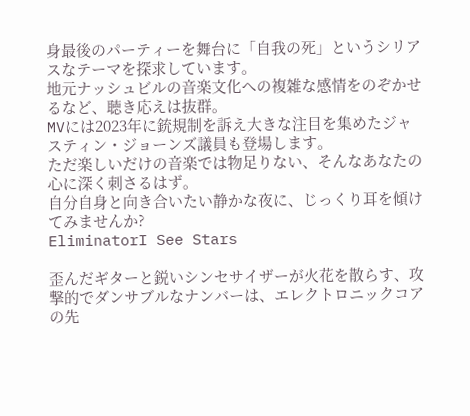身最後のパーティーを舞台に「自我の死」というシリアスなテーマを探求しています。
地元ナッシュビルの音楽文化への複雑な感情をのぞかせるなど、聴き応えは抜群。
MVには2023年に銃規制を訴え大きな注目を集めたジャスティン・ジョーンズ議員も登場します。
ただ楽しいだけの音楽では物足りない、そんなあなたの心に深く刺さるはず。
自分自身と向き合いたい静かな夜に、じっくり耳を傾けてみませんか?
EliminatorI See Stars

歪んだギターと鋭いシンセサイザーが火花を散らす、攻撃的でダンサブルなナンバーは、エレクトロニックコアの先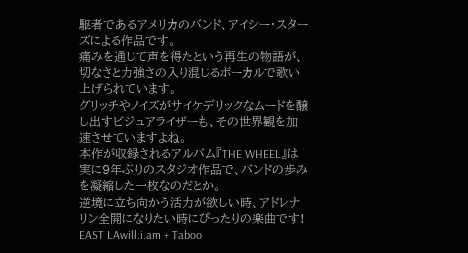駆者であるアメリカのバンド、アイシー・スターズによる作品です。
痛みを通じて声を得たという再生の物語が、切なさと力強さの入り混じるボーカルで歌い上げられています。
グリッチやノイズがサイケデリックなムードを醸し出すビジュアライザーも、その世界観を加速させていますよね。
本作が収録されるアルバム『THE WHEEL』は実に9年ぶりのスタジオ作品で、バンドの歩みを凝縮した一枚なのだとか。
逆境に立ち向かう活力が欲しい時、アドレナリン全開になりたい時にぴったりの楽曲です!
EAST LAwill.i.am + Taboo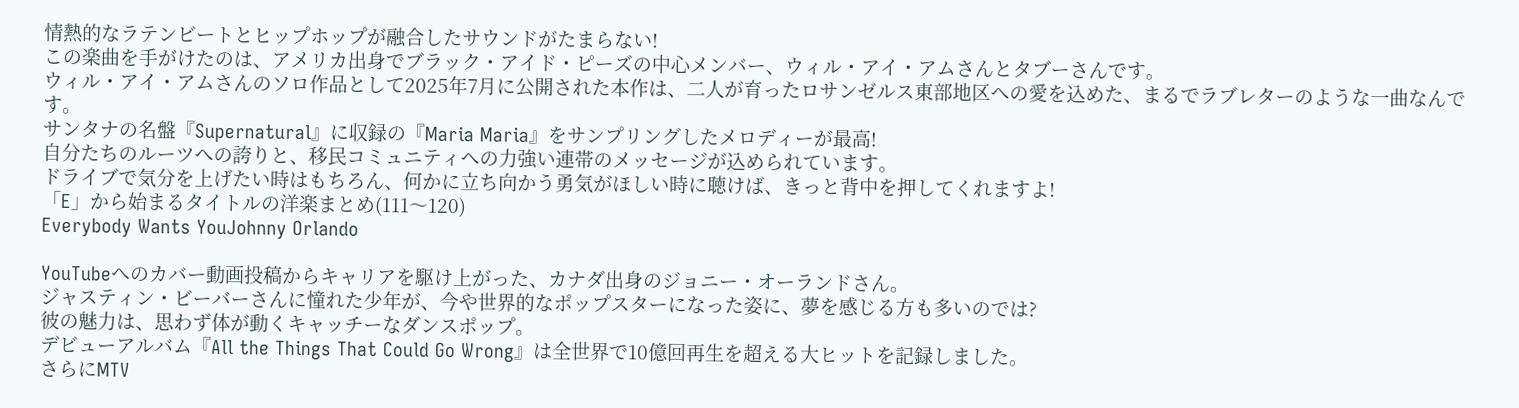情熱的なラテンビートとヒップホップが融合したサウンドがたまらない!
この楽曲を手がけたのは、アメリカ出身でブラック・アイド・ピーズの中心メンバー、ウィル・アイ・アムさんとタブーさんです。
ウィル・アイ・アムさんのソロ作品として2025年7月に公開された本作は、二人が育ったロサンゼルス東部地区への愛を込めた、まるでラブレターのような一曲なんです。
サンタナの名盤『Supernatural』に収録の『Maria Maria』をサンプリングしたメロディーが最高!
自分たちのルーツへの誇りと、移民コミュニティへの力強い連帯のメッセージが込められています。
ドライブで気分を上げたい時はもちろん、何かに立ち向かう勇気がほしい時に聴けば、きっと背中を押してくれますよ!
「E」から始まるタイトルの洋楽まとめ(111〜120)
Everybody Wants YouJohnny Orlando

YouTubeへのカバー動画投稿からキャリアを駆け上がった、カナダ出身のジョニー・オーランドさん。
ジャスティン・ビーバーさんに憧れた少年が、今や世界的なポップスターになった姿に、夢を感じる方も多いのでは?
彼の魅力は、思わず体が動くキャッチーなダンスポップ。
デビューアルバム『All the Things That Could Go Wrong』は全世界で10億回再生を超える大ヒットを記録しました。
さらにMTV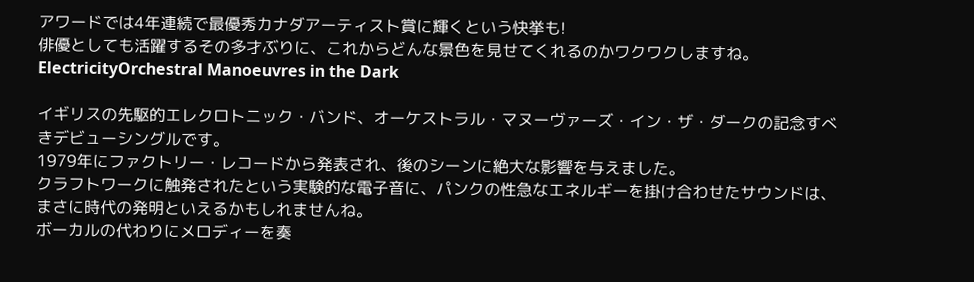アワードでは4年連続で最優秀カナダアーティスト賞に輝くという快挙も!
俳優としても活躍するその多才ぶりに、これからどんな景色を見せてくれるのかワクワクしますね。
ElectricityOrchestral Manoeuvres in the Dark

イギリスの先駆的エレクロトニック・バンド、オーケストラル・マヌーヴァーズ・イン・ザ・ダークの記念すべきデビューシングルです。
1979年にファクトリー・レコードから発表され、後のシーンに絶大な影響を与えました。
クラフトワークに触発されたという実験的な電子音に、パンクの性急なエネルギーを掛け合わせたサウンドは、まさに時代の発明といえるかもしれませんね。
ボーカルの代わりにメロディーを奏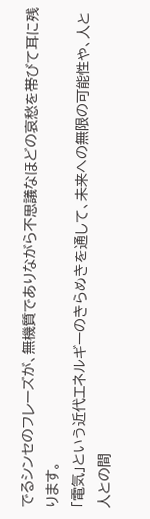でるシンセのフレーズが、無機質でありながら不思議なほどの哀愁を帯びて耳に残ります。
「電気」という近代エネルギーのきらめきを通して、未来への無限の可能性や、人と人との間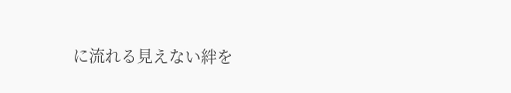に流れる見えない絆を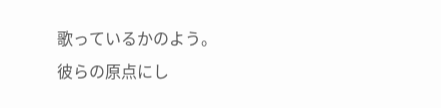歌っているかのよう。
彼らの原点にし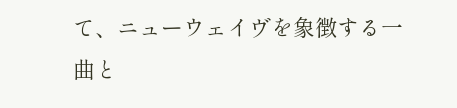て、ニューウェイヴを象徴する一曲と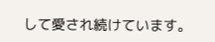して愛され続けています。